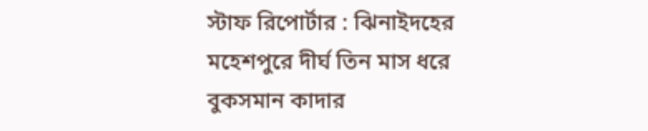স্টাফ রিপোর্টার : ঝিনাইদহের মহেশপুরে দীর্ঘ তিন মাস ধরে বুকসমান কাদার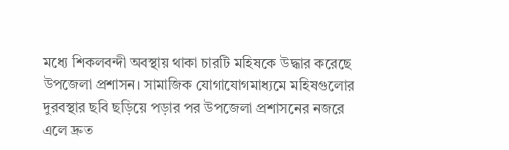মধ্যে শিকলবন্দী অবস্থায় থাকা চারটি মহিষকে উদ্ধার করেছে উপজেলা প্রশাসন। সামাজিক যোগাযোগমাধ্যমে মহিষগুলোর দুরবস্থার ছবি ছড়িয়ে পড়ার পর উপজেলা প্রশাসনের নজরে এলে দ্রুত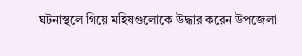ঘটনাস্থলে গিয়ে মহিষগুলোকে উদ্ধার করেন উপজেলা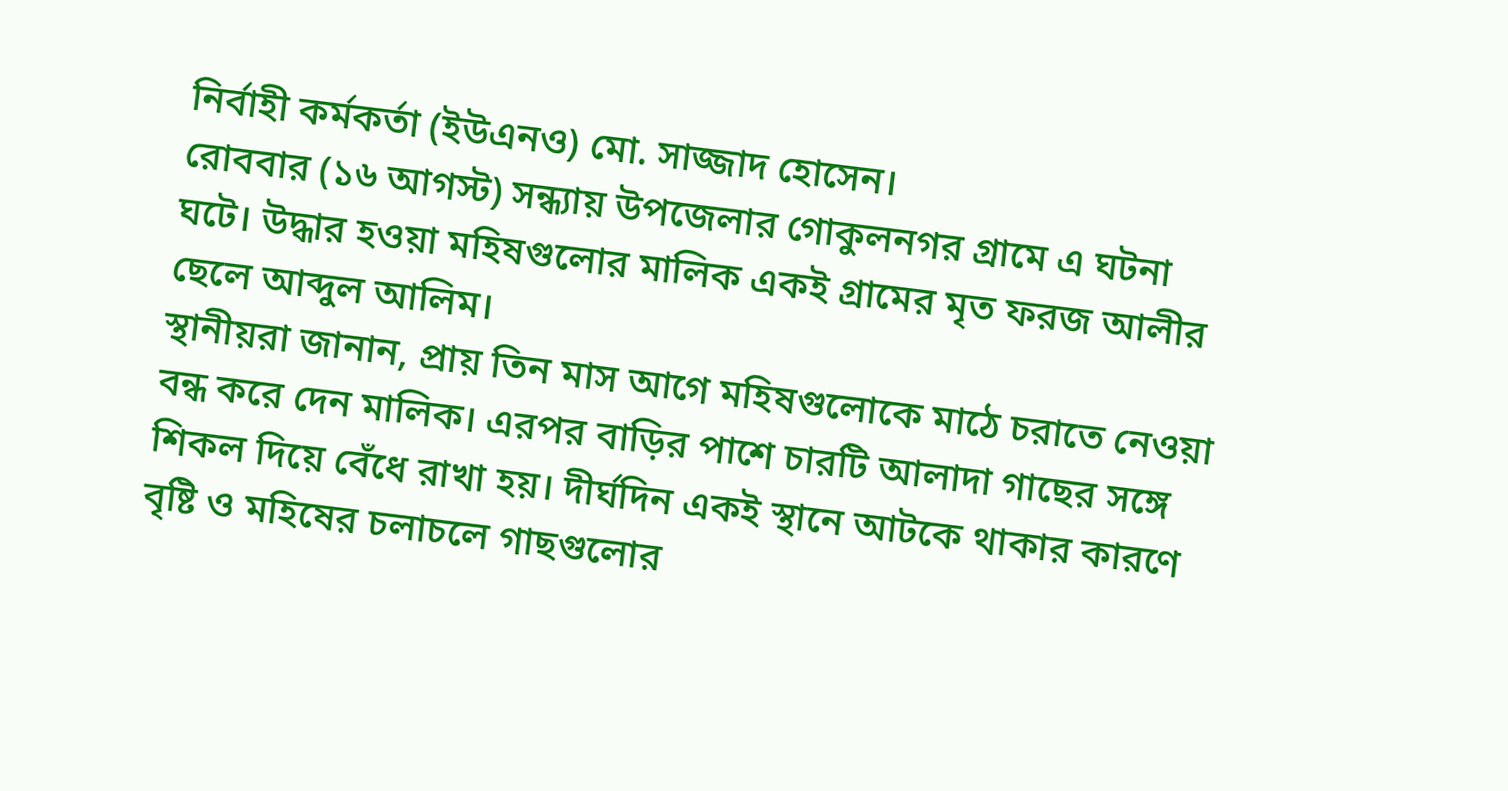নির্বাহী কর্মকর্তা (ইউএনও) মো. সাজ্জাদ হোসেন।
রোববার (১৬ আগস্ট) সন্ধ্যায় উপজেলার গোকুলনগর গ্রামে এ ঘটনা ঘটে। উদ্ধার হওয়া মহিষগুলোর মালিক একই গ্রামের মৃত ফরজ আলীর ছেলে আব্দুল আলিম।
স্থানীয়রা জানান, প্রায় তিন মাস আগে মহিষগুলোকে মাঠে চরাতে নেওয়া বন্ধ করে দেন মালিক। এরপর বাড়ির পাশে চারটি আলাদা গাছের সঙ্গে শিকল দিয়ে বেঁধে রাখা হয়। দীর্ঘদিন একই স্থানে আটকে থাকার কারণে বৃষ্টি ও মহিষের চলাচলে গাছগুলোর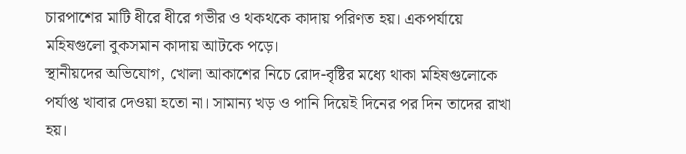চারপাশের মাটি ধীরে ধীরে গভীর ও থকথকে কাদায় পরিণত হয়। একপর্যায়ে মহিষগুলো বুকসমান কাদায় আটকে পড়ে।
স্থানীয়দের অভিযোগ, খোলা আকাশের নিচে রোদ-বৃষ্টির মধ্যে থাকা মহিষগুলোকে পর্যাপ্ত খাবার দেওয়া হতো না। সামান্য খড় ও পানি দিয়েই দিনের পর দিন তাদের রাখা হয়।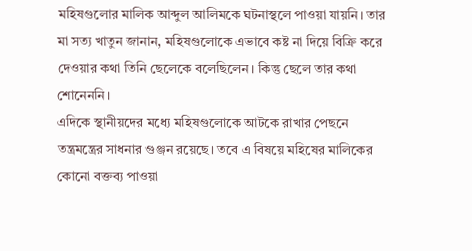মহিষগুলোর মালিক আব্দুল আলিমকে ঘটনাস্থলে পাওয়া যায়নি। তার মা সত্য খাতুন জানান, মহিষগুলোকে এভাবে কষ্ট না দিয়ে বিক্রি করে দেওয়ার কথা তিনি ছেলেকে বলেছিলেন। কিন্তু ছেলে তার কথা শোনেননি।
এদিকে স্থানীয়দের মধ্যে মহিষগুলোকে আটকে রাখার পেছনে তন্ত্রমন্ত্রের সাধনার গুঞ্জন রয়েছে। তবে এ বিষয়ে মহিষের মালিকের কোনো বক্তব্য পাওয়া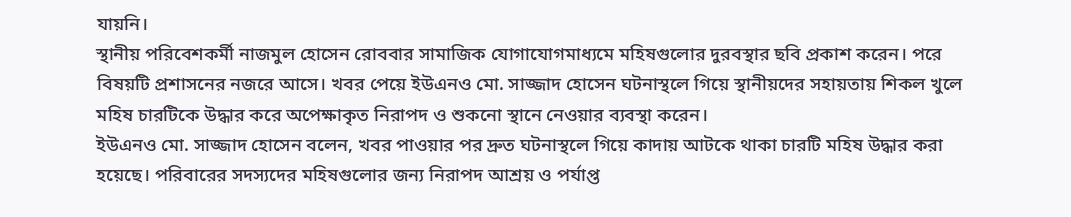যায়নি।
স্থানীয় পরিবেশকর্মী নাজমুল হোসেন রোববার সামাজিক যোগাযোগমাধ্যমে মহিষগুলোর দুরবস্থার ছবি প্রকাশ করেন। পরে বিষয়টি প্রশাসনের নজরে আসে। খবর পেয়ে ইউএনও মো. সাজ্জাদ হোসেন ঘটনাস্থলে গিয়ে স্থানীয়দের সহায়তায় শিকল খুলে মহিষ চারটিকে উদ্ধার করে অপেক্ষাকৃত নিরাপদ ও শুকনো স্থানে নেওয়ার ব্যবস্থা করেন।
ইউএনও মো. সাজ্জাদ হোসেন বলেন, খবর পাওয়ার পর দ্রুত ঘটনাস্থলে গিয়ে কাদায় আটকে থাকা চারটি মহিষ উদ্ধার করা হয়েছে। পরিবারের সদস্যদের মহিষগুলোর জন্য নিরাপদ আশ্রয় ও পর্যাপ্ত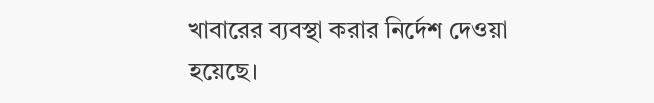খাবারের ব্যবস্থা করার নির্দেশ দেওয়া হয়েছে।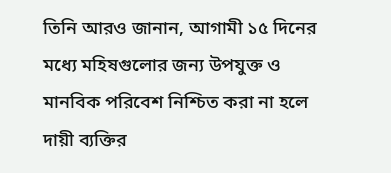তিনি আরও জানান, আগামী ১৫ দিনের মধ্যে মহিষগুলোর জন্য উপযুক্ত ও মানবিক পরিবেশ নিশ্চিত করা না হলে দায়ী ব্যক্তির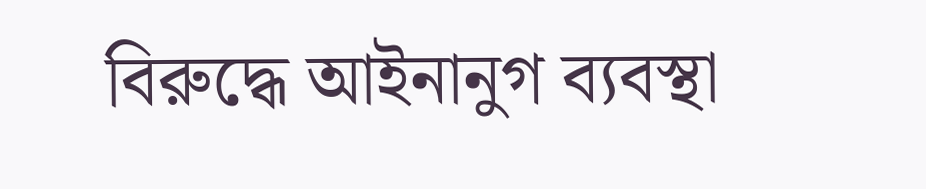বিরুদ্ধে আইনানুগ ব্যবস্থা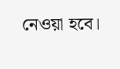নেওয়া হবে।